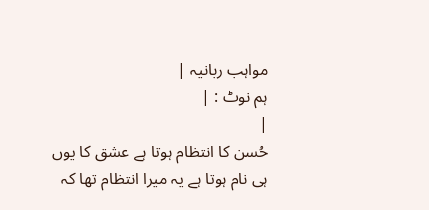مواہب ربانیہ |
ہم نوٹ : |
|
حُسن کا انتظام ہوتا ہے عشق کا یوں ہی نام ہوتا ہے یہ میرا انتظام تھا کہ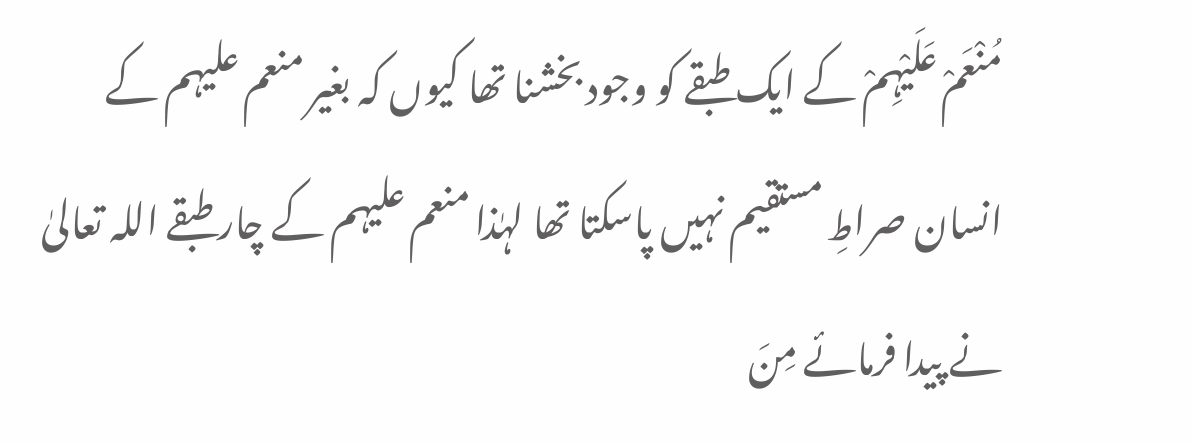مُنْعَمْ عَلَیْہِمْ کے ایک طبقے کو وجود بخشنا تھا کیوں کہ بغیر منعم علیہم کے انسان صراطِ مستقیم نہیں پاسکتا تھا لہٰذا منعم علیہم کے چار طبقے اللہ تعالیٰ نے پیدا فرمائے مِنَ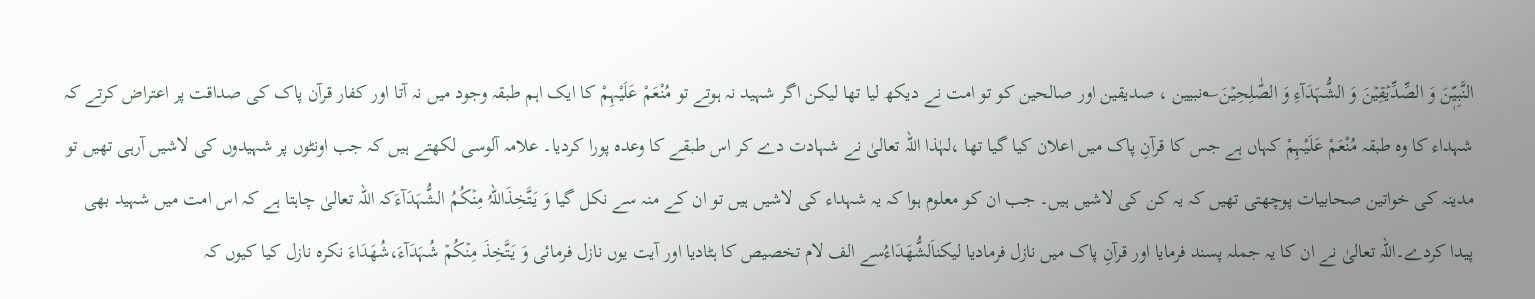النَّبِیّٖنَ وَ الصِّدِّیۡقِیۡنَ وَ الشُّہَدَآءِ وَ الصّٰلِحِیۡنَ؎نبیین ، صدیقین اور صالحین کو تو امت نے دیکھ لیا تھا لیکن اگر شہید نہ ہوتے تو مُنْعَمْ عَلَیْہِمْ کا ایک اہم طبقہ وجود میں نہ آتا اور کفار قرآن پاک کی صداقت پر اعتراض کرتے کہ شہداء کا وہ طبقہ مُنْعَمْ عَلَیْہِمْ کہاں ہے جس کا قرآنِ پاک میں اعلان کیا گیا تھا ،لہٰذا اللہ تعالیٰ نے شہادت دے کر اس طبقے کا وعدہ پورا کردیا۔ علامہ آلوسی لکھتے ہیں کہ جب اونٹوں پر شہیدوں کی لاشیں آرہی تھیں تو مدینہ کی خواتین صحابیات پوچھتی تھیں کہ یہ کن کی لاشیں ہیں۔ جب ان کو معلوم ہوا کہ یہ شہداء کی لاشیں ہیں تو ان کے منہ سے نکل گیا وَ یَتَّخِذَاللہُ مِنۡکُمُ الشُّہَدَآءَکہ اللہ تعالیٰ چاہتا ہے کہ اس امت میں شہید بھی پیدا کردے۔اللہ تعالیٰ نے ان کا یہ جملہ پسند فرمایا اور قرآنِ پاک میں نازل فرمادیا لیکناَلشُّھَدَاءُسے الف لام تخصیص کا ہٹادیا اور آیت یوں نازل فرمائی وَ یَتَّخِذَ مِنۡکُمۡ شُہَدَآءَ،شُھَدَاءَ نکرہ نازل کیا کیوں کہ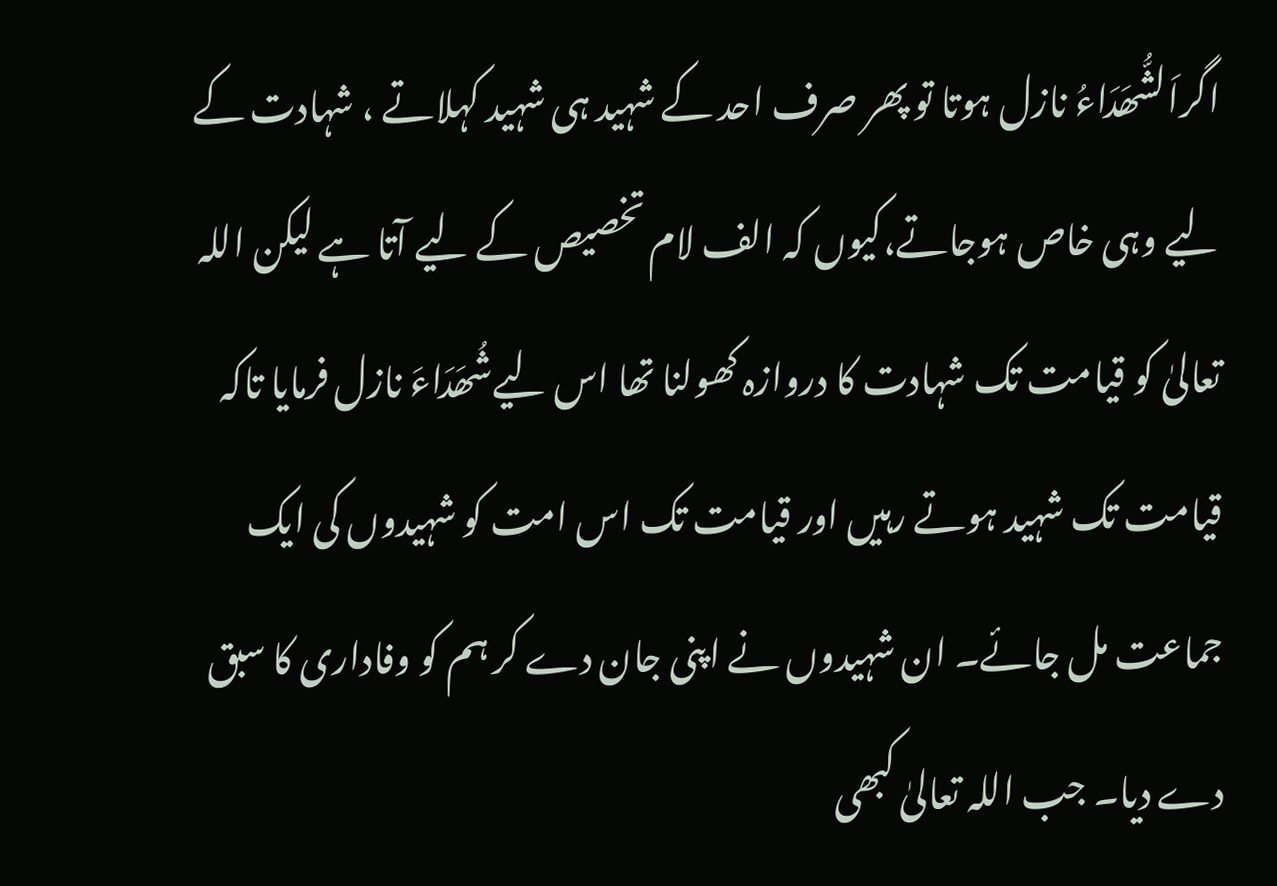اگراَلشُّھَدَاءُ نازل ہوتا تو پھر صرف احد کے شہید ہی شہید کہلاتے ، شہادت کے لیے وہی خاص ہوجاتے،کیوں کہ الف لام تخصیص کے لیے آتا ہے لیکن اللہ تعالیٰ کو قیامت تک شہادت کا دروازہ کھولنا تھا اس لیےشُھَدَاءَ نازل فرمایا تاکہ قیامت تک شہید ہوتے رہیں اور قیامت تک اس امت کو شہیدوں کی ایک جماعت مل جائے۔ ان شہیدوں نے اپنی جان دے کر ہم کو وفاداری کا سبق دے دیا۔ جب اللہ تعالیٰ کبھی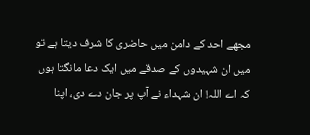مجھے احد کے دامن میں حاضری کا شرف دیتا ہے تو میں ان شہیدوں کے صدقے میں ایک دعا مانگتا ہوں کہ اے اللہ! ان شہداء نے آپ پر جان دے دی، اپنا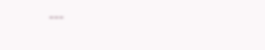---